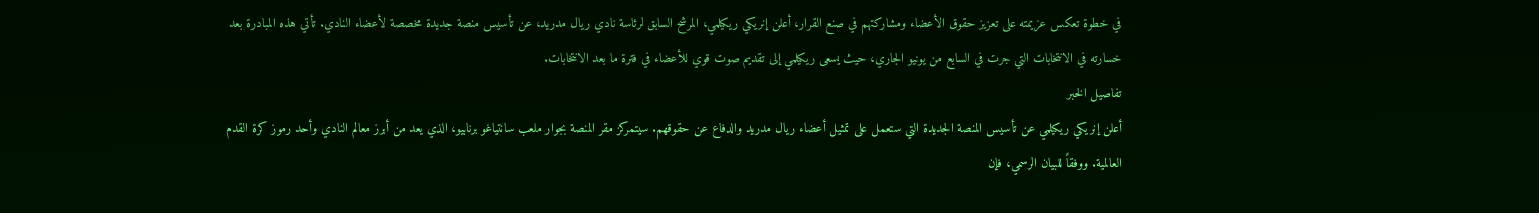في خطوة تعكس عزيمته على تعزيز حقوق الأعضاء ومشاركتهم في صنع القرار، أعلن إنريكي ريكيلمي، المرشح السابق لرئاسة نادي ريال مدريد، عن تأسيس منصة جديدة مخصصة لأعضاء النادي. تأتي هذه المبادرة بعد خسارته في الانتخابات التي جرت في السابع من يونيو الجاري، حيث يسعى ريكيلمي إلى تقديم صوت قوي للأعضاء في فترة ما بعد الانتخابات.
تفاصيل الخبر
أعلن إنريكي ريكيلمي عن تأسيس المنصة الجديدة التي ستعمل على تمثيل أعضاء ريال مدريد والدفاع عن حقوقهم. سيتمركز مقر المنصة بجوار ملعب سانتياغو برنابيو، الذي يعد من أبرز معالم النادي وأحد رموز كرة القدم العالمية. ووفقاً للبيان الرسمي، فإن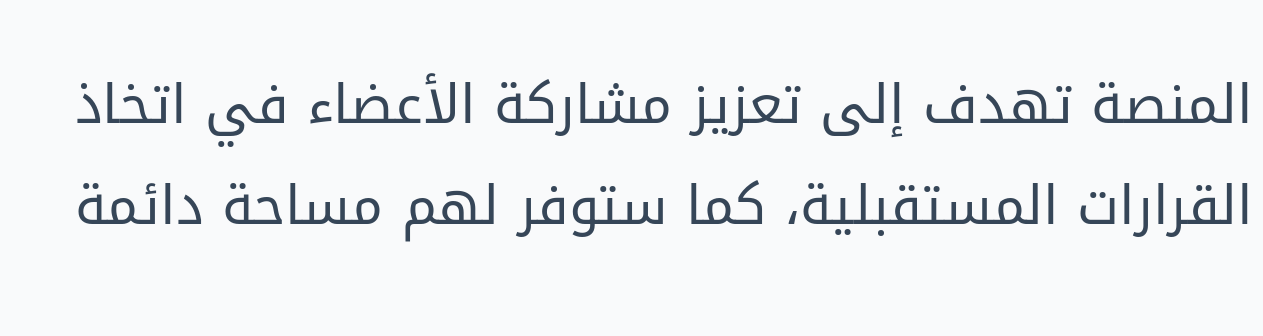المنصة تهدف إلى تعزيز مشاركة الأعضاء في اتخاذ القرارات المستقبلية، كما ستوفر لهم مساحة دائمة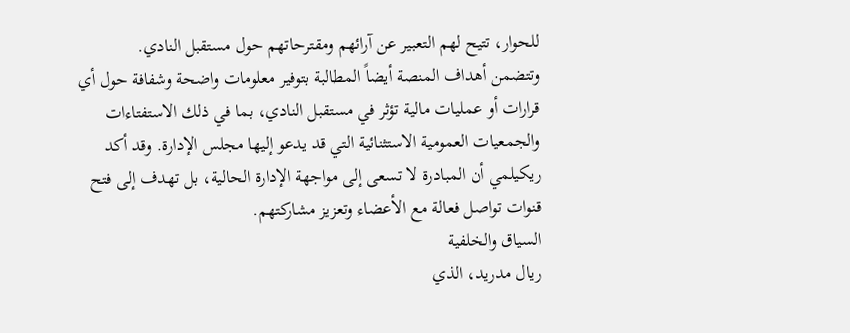للحوار، تتيح لهم التعبير عن آرائهم ومقترحاتهم حول مستقبل النادي.
وتتضمن أهداف المنصة أيضاً المطالبة بتوفير معلومات واضحة وشفافة حول أي قرارات أو عمليات مالية تؤثر في مستقبل النادي، بما في ذلك الاستفتاءات والجمعيات العمومية الاستثنائية التي قد يدعو إليها مجلس الإدارة. وقد أكد ريكيلمي أن المبادرة لا تسعى إلى مواجهة الإدارة الحالية، بل تهدف إلى فتح قنوات تواصل فعالة مع الأعضاء وتعزيز مشاركتهم.
السياق والخلفية
ريال مدريد، الذي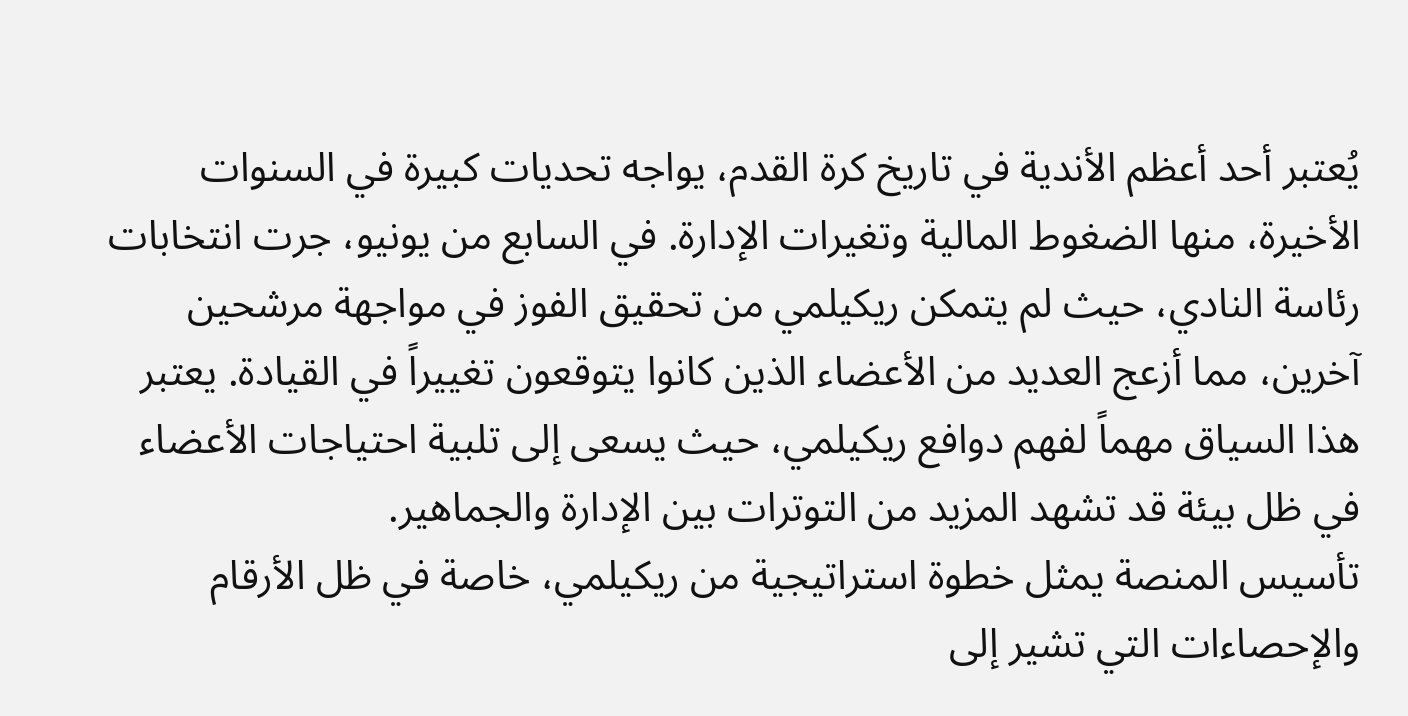يُعتبر أحد أعظم الأندية في تاريخ كرة القدم، يواجه تحديات كبيرة في السنوات الأخيرة، منها الضغوط المالية وتغيرات الإدارة. في السابع من يونيو، جرت انتخابات رئاسة النادي، حيث لم يتمكن ريكيلمي من تحقيق الفوز في مواجهة مرشحين آخرين، مما أزعج العديد من الأعضاء الذين كانوا يتوقعون تغييراً في القيادة. يعتبر هذا السياق مهماً لفهم دوافع ريكيلمي، حيث يسعى إلى تلبية احتياجات الأعضاء في ظل بيئة قد تشهد المزيد من التوترات بين الإدارة والجماهير.
تأسيس المنصة يمثل خطوة استراتيجية من ريكيلمي، خاصة في ظل الأرقام والإحصاءات التي تشير إلى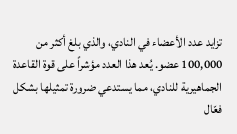تزايد عدد الأعضاء في النادي، والذي بلغ أكثر من 100,000 عضو. يُعد هذا العدد مؤشراً على قوة القاعدة الجماهيرية للنادي، مما يستدعي ضرورة تمثيلها بشكل فعّال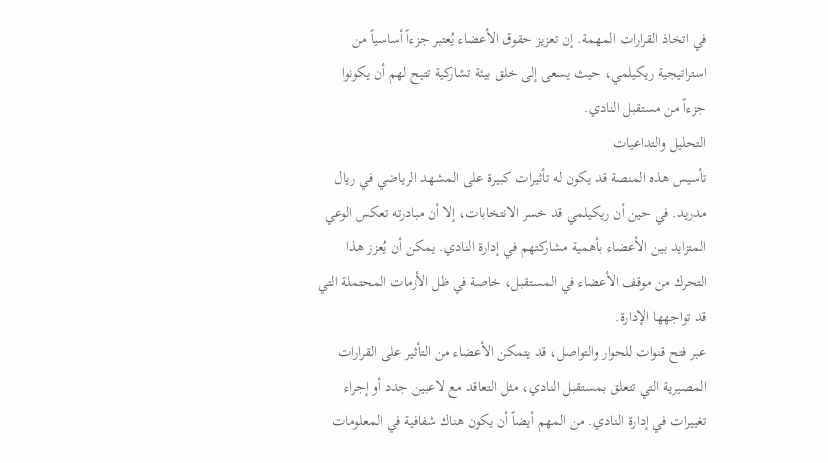في اتخاذ القرارات المهمة. إن تعزيز حقوق الأعضاء يُعتبر جزءاً أساسياً من استراتيجية ريكيلمي، حيث يسعى إلى خلق بيئة تشاركية تتيح لهم أن يكونوا جزءاً من مستقبل النادي.
التحليل والتداعيات
تأسيس هذه المنصة قد يكون له تأثيرات كبيرة على المشهد الرياضي في ريال مدريد. في حين أن ريكيلمي قد خسر الانتخابات، إلا أن مبادرته تعكس الوعي المتزايد بين الأعضاء بأهمية مشاركتهم في إدارة النادي. يمكن أن يُعزز هذا التحرك من موقف الأعضاء في المستقبل، خاصة في ظل الأزمات المحتملة التي قد تواجهها الإدارة.
عبر فتح قنوات للحوار والتواصل، قد يتمكن الأعضاء من التأثير على القرارات المصيرية التي تتعلق بمستقبل النادي، مثل التعاقد مع لاعبين جدد أو إجراء تغييرات في إدارة النادي. من المهم أيضاً أن يكون هناك شفافية في المعلومات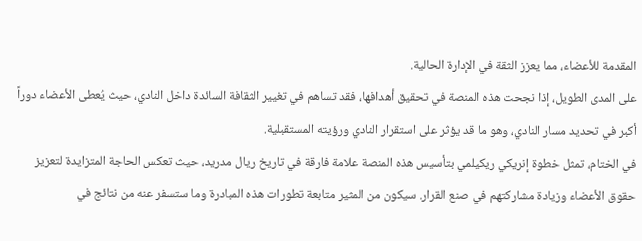المقدمة للأعضاء، مما يعزز الثقة في الإدارة الحالية.
على المدى الطويل، إذا نجحت هذه المنصة في تحقيق أهدافها، فقد تساهم في تغيير الثقافة السائدة داخل النادي، حيث يُعطى الأعضاء دوراً أكبر في تحديد مسار النادي، وهو ما قد يؤثر على استقرار النادي ورؤيته المستقبلية.
في الختام، تمثل خطوة إنريكي ريكيلمي بتأسيس هذه المنصة علامة فارقة في تاريخ ريال مدريد، حيث تعكس الحاجة المتزايدة لتعزيز حقوق الأعضاء وزيادة مشاركتهم في صنع القرار. سيكون من المثير متابعة تطورات هذه المبادرة وما ستسفر عنه من نتائج في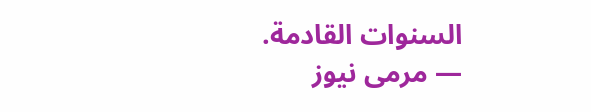السنوات القادمة.
— مرمى نيوز